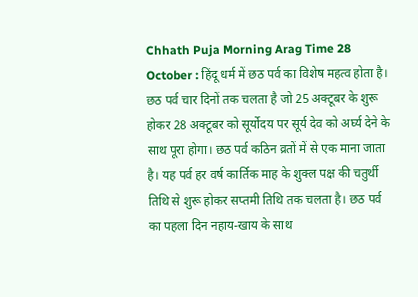Chhath Puja Morning Arag Time 28 October : हिंदू धर्म में छठ पर्व का विशेष महत्व होता है। छठ पर्व चार दिनों तक चलता है जो 25 अक्टूबर के शुरू होकर 28 अक्टूबर को सूर्योदय पर सूर्य देव को अर्घ्य देने के साथ पूरा होगा। छठ पर्व कठिन व्रतों में से एक माना जाता है। यह पर्व हर वर्ष कार्तिक माह के शुक्ल पक्ष की चतुर्थी तिथि से शुरू होकर सप्तमी तिथि तक चलता है। छठ पर्व का पहला दिन नहाय-खाय के साथ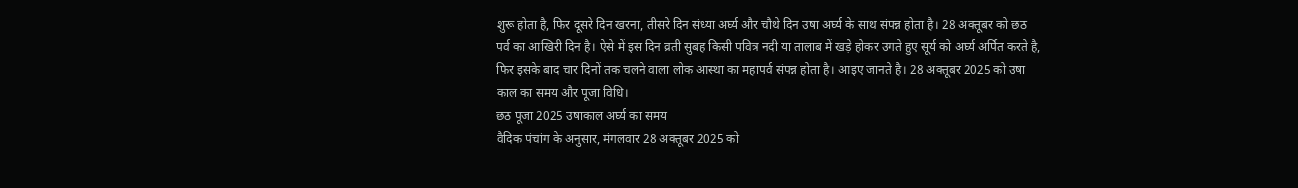शुरू होता है, फिर दूसरे दिन खरना, तीसरे दिन संध्या अर्घ्य और चौथे दिन उषा अर्घ्य के साथ संपन्न होता है। 28 अक्तूबर को छठ पर्व का आखिरी दिन है। ऐसे में इस दिन व्रती सुबह किसी पवित्र नदी या तालाब में खड़े होकर उगते हुए सूर्य को अर्घ्य अर्पित करते है, फिर इसके बाद चार दिनों तक चलने वाला लोक आस्था का महापर्व संपन्न होता है। आइए जानते है। 28 अक्तूबर 2025 को उषा काल का समय और पूजा विधि।
छठ पूजा 2025 उषाकाल अर्घ्य का समय
वैदिक पंचांग के अनुसार, मंगलवार 28 अक्तूबर 2025 को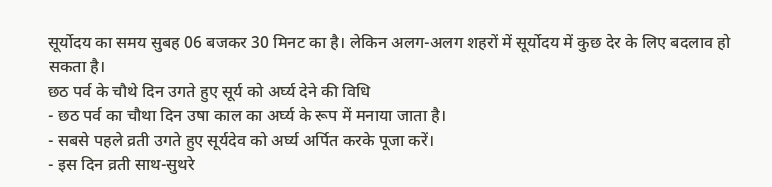सूर्योदय का समय सुबह 06 बजकर 30 मिनट का है। लेकिन अलग-अलग शहरों में सूर्योदय में कुछ देर के लिए बदलाव हो सकता है।
छठ पर्व के चौथे दिन उगते हुए सूर्य को अर्घ्य देने की विधि
- छठ पर्व का चौथा दिन उषा काल का अर्घ्य के रूप में मनाया जाता है।
- सबसे पहले व्रती उगते हुए सूर्यदेव को अर्घ्य अर्पित करके पूजा करें।
- इस दिन व्रती साथ-सुथरे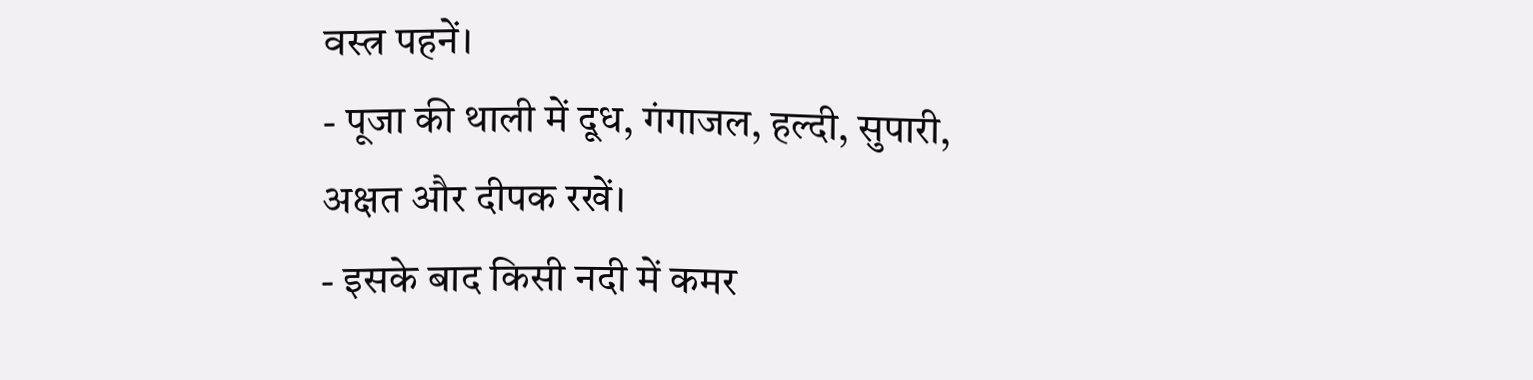वस्त्र पहनें।
- पूजा की थाली में दूध, गंगाजल, हल्दी, सुपारी, अक्षत और दीपक रखें।
- इसके बाद किसी नदी में कमर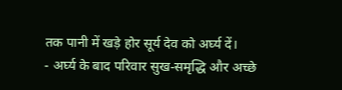तक पानी में खड़े होर सूर्य देव को अर्घ्य दें।
- अर्घ्य के बाद परिवार सुख-समृद्धि और अच्छे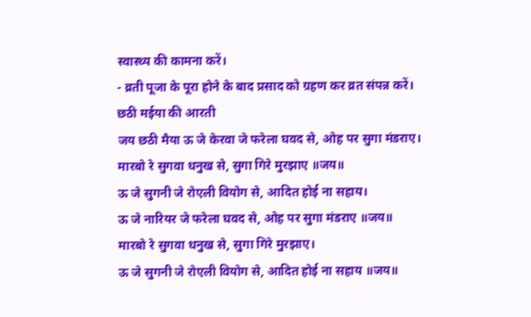स्वास्थ्य की कामना करें।
- व्रती पूजा के पूरा होने के बाद प्रसाद को ग्रहण कर व्रत संपन्न करें।
छठी मईया की आरती
जय छठी मैया ऊ जे केरवा जे फरेला घवद से, ओह पर सुगा मंडराए।
मारबो रे सुगवा धनुख से, सुगा गिरे मुरझाए ॥जय॥
ऊ जे सुगनी जे रोएली वियोग से, आदित होई ना सहाय।
ऊ जे नारियर जे फरेला घवद से, ओह पर सुगा मंडराए ॥जय॥
मारबो रे सुगवा धनुख से, सुगा गिरे मुरझाए।
ऊ जे सुगनी जे रोएली वियोग से, आदित होई ना सहाय ॥जय॥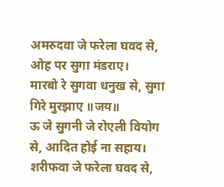अमरुदवा जे फरेला घवद से, ओह पर सुगा मंडराए।
मारबो रे सुगवा धनुख से, सुगा गिरे मुरझाए ॥जय॥
ऊ जे सुगनी जे रोएली वियोग से, आदित होई ना सहाय।
शरीफवा जे फरेला घवद से,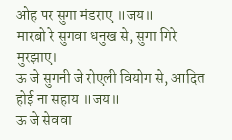ओह पर सुगा मंडराए ॥जय॥
मारबो रे सुगवा धनुख से, सुगा गिरे मुरझाए।
ऊ जे सुगनी जे रोएली वियोग से, आदित होई ना सहाय ॥जय॥
ऊ जे सेववा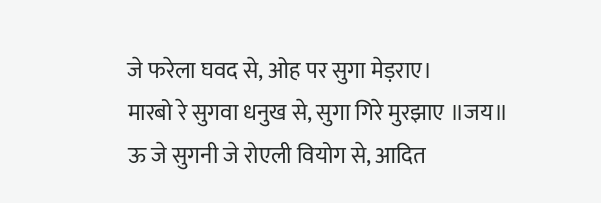जे फरेला घवद से, ओह पर सुगा मेड़राए।
मारबो रे सुगवा धनुख से, सुगा गिरे मुरझाए ॥जय॥
ऊ जे सुगनी जे रोएली वियोग से, आदित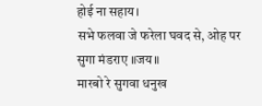होई ना सहाय।
सभे फलवा जे फरेला घवद से, ओह पर सुगा मंडराए ॥जय॥
मारबो रे सुगवा धनुख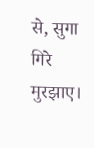से, सुगा गिरे मुरझाए।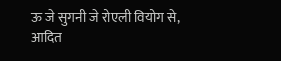ऊ जे सुगनी जे रोएली वियोग से, आदित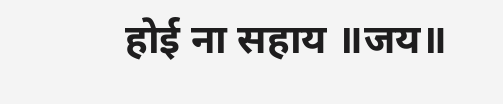होई ना सहाय ॥जय॥